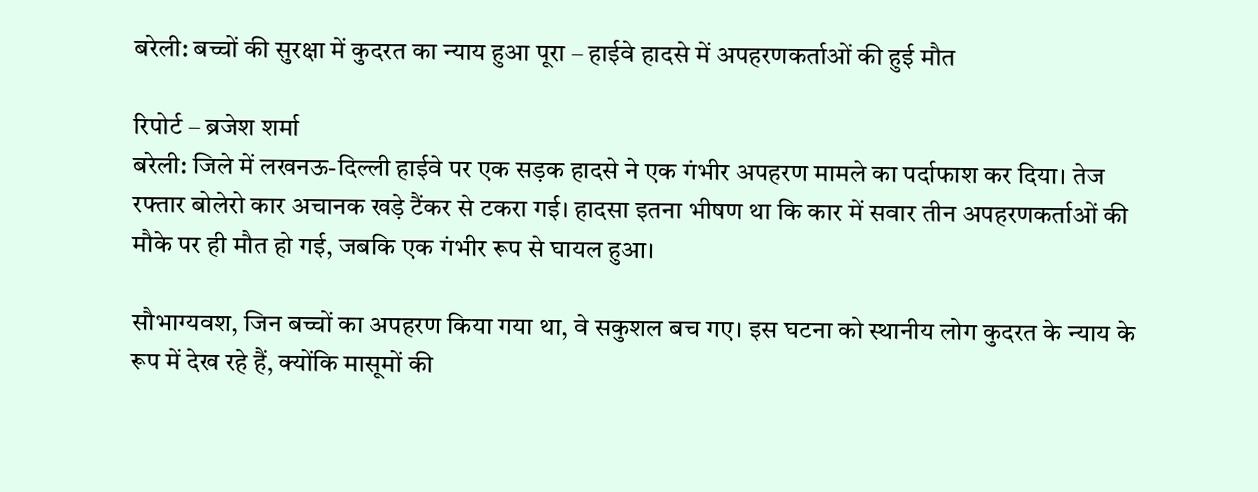बरेली: बच्चों की सुरक्षा में कुदरत का न्याय हुआ पूरा – हाईवे हादसे में अपहरणकर्ताओं की हुई मौत

रिपोर्ट – ब्रजेश शर्मा
बरेली: जिले में लखनऊ-दिल्ली हाईवे पर एक सड़क हादसे ने एक गंभीर अपहरण मामले का पर्दाफाश कर दिया। तेज रफ्तार बोलेरो कार अचानक खड़े टैंकर से टकरा गई। हादसा इतना भीषण था कि कार में सवार तीन अपहरणकर्ताओं की मौके पर ही मौत हो गई, जबकि एक गंभीर रूप से घायल हुआ।

सौभाग्यवश, जिन बच्चों का अपहरण किया गया था, वे सकुशल बच गए। इस घटना को स्थानीय लोग कुदरत के न्याय के रूप में देख रहे हैं, क्योंकि मासूमों की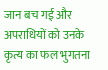जान बच गई और अपराधियों को उनके कृत्य का फल भुगतना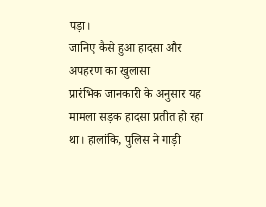पड़ा।
जानिए कैसे हुआ हादसा और अपहरण का खुलासा
प्रारंभिक जानकारी के अनुसार यह मामला सड़क हादसा प्रतीत हो रहा था। हालांकि, पुलिस ने गाड़ी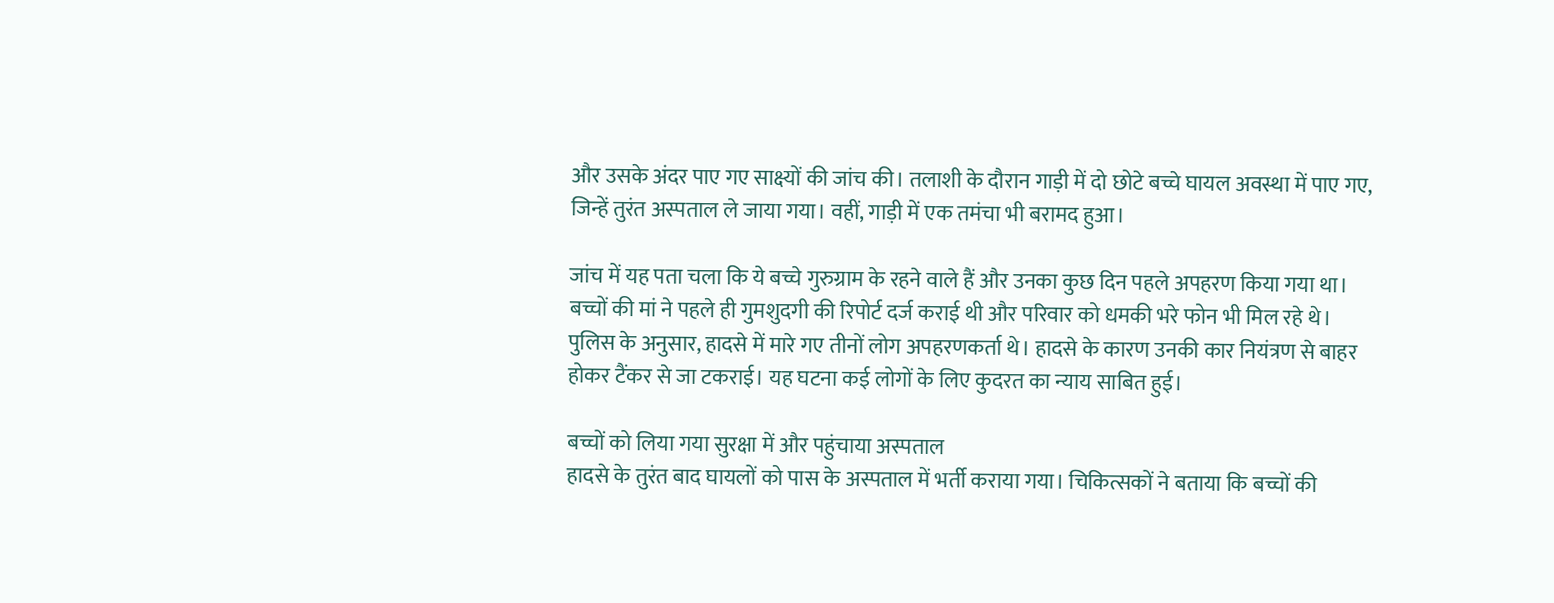और उसके अंदर पाए गए साक्ष्यों की जांच की। तलाशी के दौरान गाड़ी में दो छोटे बच्चे घायल अवस्था में पाए गए, जिन्हें तुरंत अस्पताल ले जाया गया। वहीं, गाड़ी में एक तमंचा भी बरामद हुआ।

जांच में यह पता चला कि ये बच्चे गुरुग्राम के रहने वाले हैं और उनका कुछ दिन पहले अपहरण किया गया था। बच्चों की मां ने पहले ही गुमशुदगी की रिपोर्ट दर्ज कराई थी और परिवार को धमकी भरे फोन भी मिल रहे थे।
पुलिस के अनुसार, हादसे में मारे गए तीनों लोग अपहरणकर्ता थे। हादसे के कारण उनकी कार नियंत्रण से बाहर होकर टैंकर से जा टकराई। यह घटना कई लोगों के लिए कुदरत का न्याय साबित हुई।

बच्चों को लिया गया सुरक्षा में और पहुंचाया अस्पताल
हादसे के तुरंत बाद घायलों को पास के अस्पताल में भर्ती कराया गया। चिकित्सकों ने बताया कि बच्चों की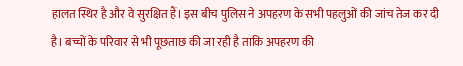हालत स्थिर है और वे सुरक्षित हैं। इस बीच पुलिस ने अपहरण के सभी पहलुओं की जांच तेज कर दी है। बच्चों के परिवार से भी पूछताछ की जा रही है ताकि अपहरण की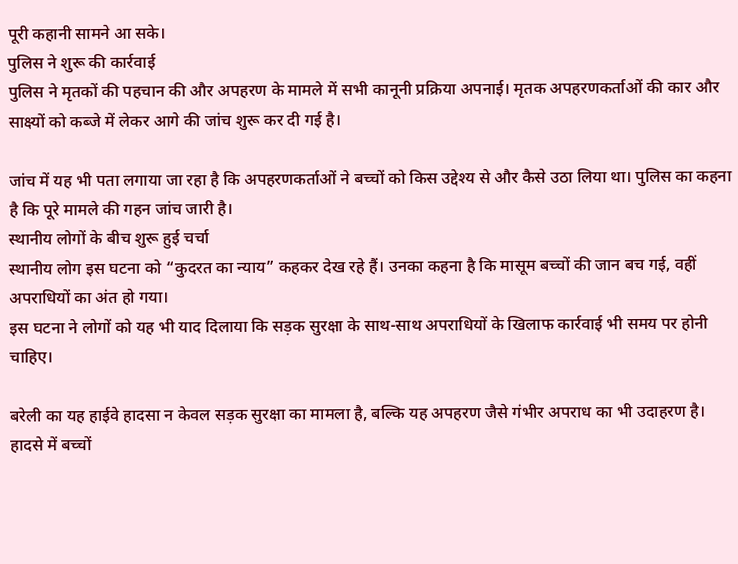पूरी कहानी सामने आ सके।
पुलिस ने शुरू की कार्रवाई
पुलिस ने मृतकों की पहचान की और अपहरण के मामले में सभी कानूनी प्रक्रिया अपनाई। मृतक अपहरणकर्ताओं की कार और साक्ष्यों को कब्जे में लेकर आगे की जांच शुरू कर दी गई है।

जांच में यह भी पता लगाया जा रहा है कि अपहरणकर्ताओं ने बच्चों को किस उद्देश्य से और कैसे उठा लिया था। पुलिस का कहना है कि पूरे मामले की गहन जांच जारी है।
स्थानीय लोगों के बीच शुरू हुई चर्चा
स्थानीय लोग इस घटना को “कुदरत का न्याय” कहकर देख रहे हैं। उनका कहना है कि मासूम बच्चों की जान बच गई, वहीं अपराधियों का अंत हो गया।
इस घटना ने लोगों को यह भी याद दिलाया कि सड़क सुरक्षा के साथ-साथ अपराधियों के खिलाफ कार्रवाई भी समय पर होनी चाहिए।

बरेली का यह हाईवे हादसा न केवल सड़क सुरक्षा का मामला है, बल्कि यह अपहरण जैसे गंभीर अपराध का भी उदाहरण है। हादसे में बच्चों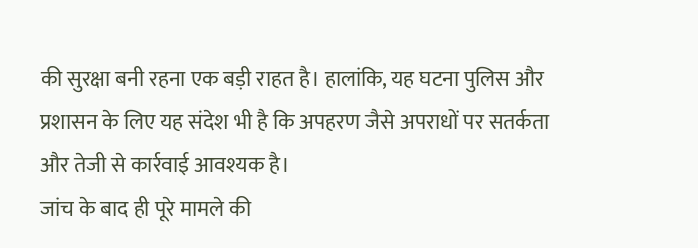की सुरक्षा बनी रहना एक बड़ी राहत है। हालांकि, यह घटना पुलिस और प्रशासन के लिए यह संदेश भी है कि अपहरण जैसे अपराधों पर सतर्कता और तेजी से कार्रवाई आवश्यक है।
जांच के बाद ही पूरे मामले की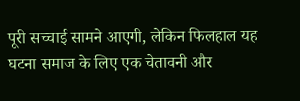पूरी सच्चाई सामने आएगी, लेकिन फिलहाल यह घटना समाज के लिए एक चेतावनी और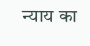न्याय का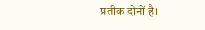प्रतीक दोनों है।